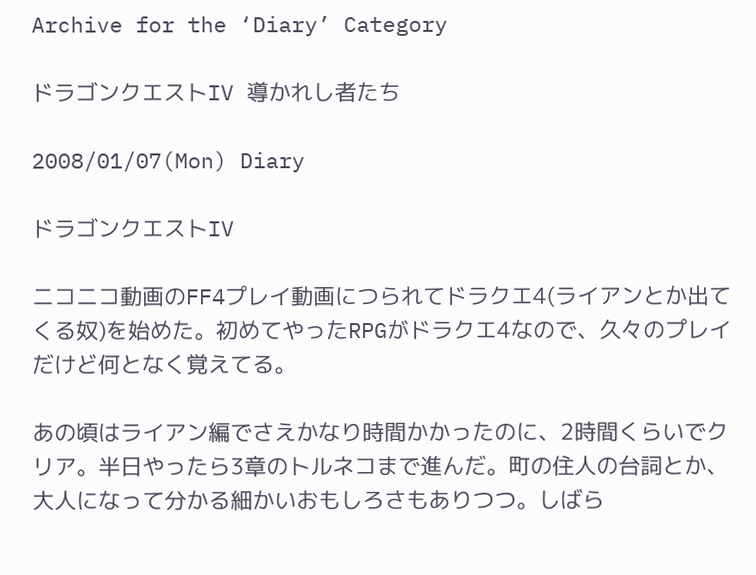Archive for the ‘Diary’ Category

ドラゴンクエストIV 導かれし者たち

2008/01/07(Mon) Diary

ドラゴンクエストIV

ニコニコ動画のFF4プレイ動画につられてドラクエ4(ライアンとか出てくる奴)を始めた。初めてやったRPGがドラクエ4なので、久々のプレイだけど何となく覚えてる。

あの頃はライアン編でさえかなり時間かかったのに、2時間くらいでクリア。半日やったら3章のトルネコまで進んだ。町の住人の台詞とか、大人になって分かる細かいおもしろさもありつつ。しばら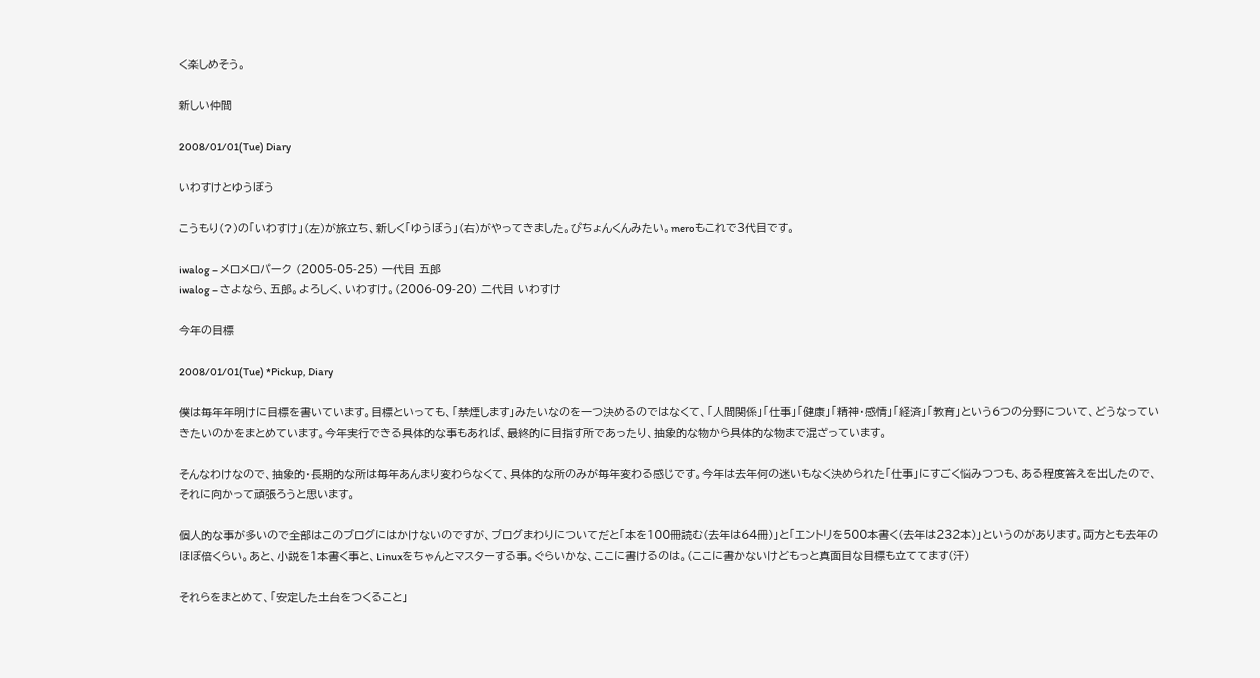く楽しめそう。

新しい仲間

2008/01/01(Tue) Diary

いわすけとゆうぼう

こうもり(?)の「いわすけ」(左)が旅立ち、新しく「ゆうぼう」(右)がやってきました。ぴちょんくんみたい。meroもこれで3代目です。

iwalog – メロメロパーク (2005-05-25) 一代目 五郎
iwalog – さよなら、五郎。よろしく、いわすけ。(2006-09-20) 二代目 いわすけ

今年の目標

2008/01/01(Tue) *Pickup, Diary

僕は毎年年明けに目標を書いています。目標といっても、「禁煙します」みたいなのを一つ決めるのではなくて、「人間関係」「仕事」「健康」「精神・感情」「経済」「教育」という6つの分野について、どうなっていきたいのかをまとめています。今年実行できる具体的な事もあれば、最終的に目指す所であったり、抽象的な物から具体的な物まで混ざっています。

そんなわけなので、抽象的・長期的な所は毎年あんまり変わらなくて、具体的な所のみが毎年変わる感じです。今年は去年何の迷いもなく決められた「仕事」にすごく悩みつつも、ある程度答えを出したので、それに向かって頑張ろうと思います。

個人的な事が多いので全部はこのブログにはかけないのですが、ブログまわりについてだと「本を100冊読む(去年は64冊)」と「エントリを500本書く(去年は232本)」というのがあります。両方とも去年のほぼ倍くらい。あと、小説を1本書く事と、Linuxをちゃんとマスターする事。ぐらいかな、ここに書けるのは。(ここに書かないけどもっと真面目な目標も立ててます(汗)

それらをまとめて、「安定した土台をつくること」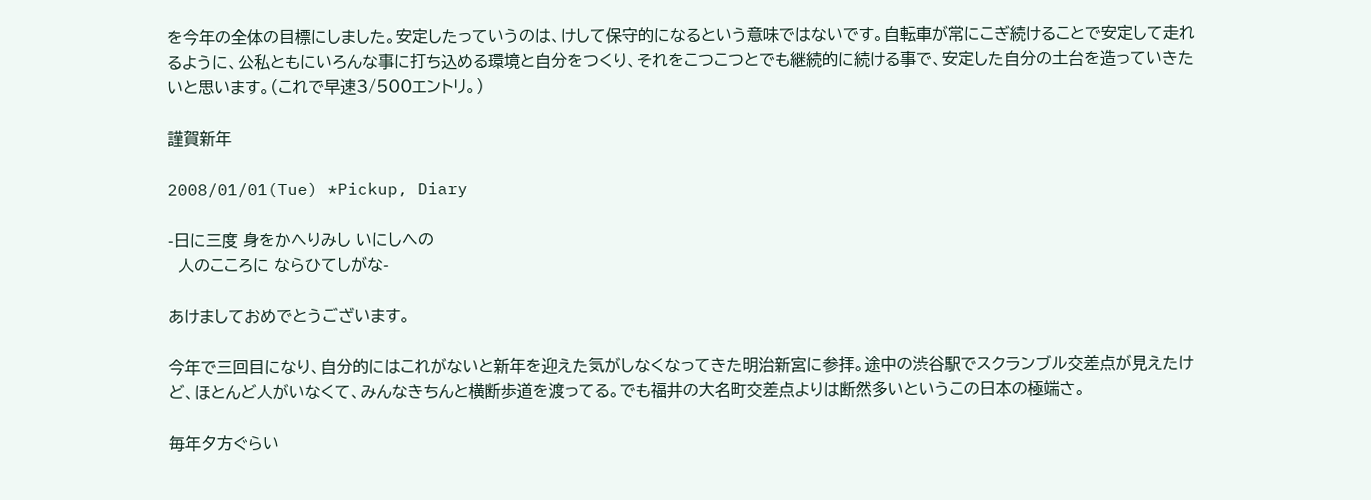を今年の全体の目標にしました。安定したっていうのは、けして保守的になるという意味ではないです。自転車が常にこぎ続けることで安定して走れるように、公私ともにいろんな事に打ち込める環境と自分をつくり、それをこつこつとでも継続的に続ける事で、安定した自分の土台を造っていきたいと思います。(これで早速3/500エントリ。)

謹賀新年

2008/01/01(Tue) *Pickup, Diary

-日に三度 身をかへりみし いにしへの
  人のこころに ならひてしがな-

あけましておめでとうございます。

今年で三回目になり、自分的にはこれがないと新年を迎えた気がしなくなってきた明治新宮に参拝。途中の渋谷駅でスクランブル交差点が見えたけど、ほとんど人がいなくて、みんなきちんと横断歩道を渡ってる。でも福井の大名町交差点よりは断然多いというこの日本の極端さ。

毎年夕方ぐらい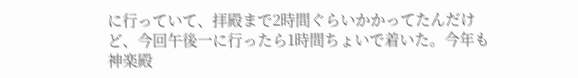に行っていて、拝殿まで2時間ぐらいかかってたんだけど、今回午後一に行ったら1時間ちょいで着いた。今年も神楽殿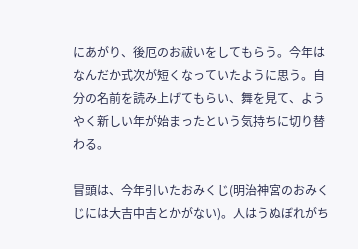にあがり、後厄のお祓いをしてもらう。今年はなんだか式次が短くなっていたように思う。自分の名前を読み上げてもらい、舞を見て、ようやく新しい年が始まったという気持ちに切り替わる。

冒頭は、今年引いたおみくじ(明治神宮のおみくじには大吉中吉とかがない)。人はうぬぼれがち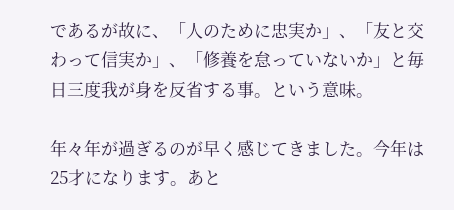であるが故に、「人のために忠実か」、「友と交わって信実か」、「修養を怠っていないか」と毎日三度我が身を反省する事。という意味。

年々年が過ぎるのが早く感じてきました。今年は25才になります。あと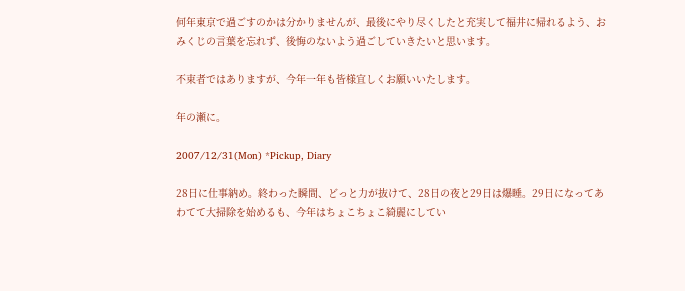何年東京で過ごすのかは分かりませんが、最後にやり尽くしたと充実して福井に帰れるよう、おみくじの言葉を忘れず、後悔のないよう過ごしていきたいと思います。

不束者ではありますが、今年一年も皆様宜しくお願いいたします。

年の瀬に。

2007/12/31(Mon) *Pickup, Diary

28日に仕事納め。終わった瞬間、どっと力が抜けて、28日の夜と29日は爆睡。29日になってあわてて大掃除を始めるも、今年はちょこちょこ綺麗にしてい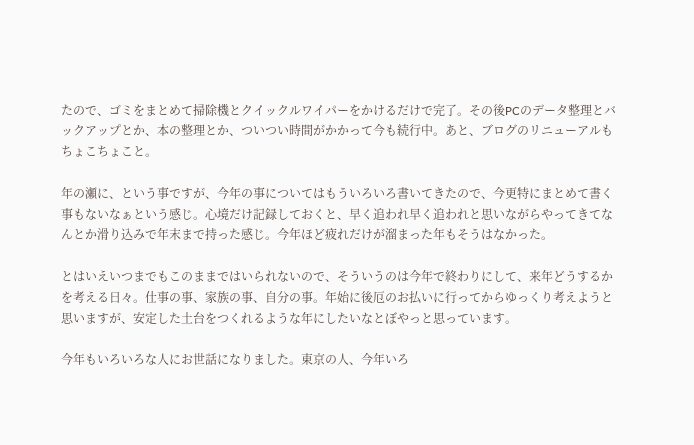たので、ゴミをまとめて掃除機とクイックルワイパーをかけるだけで完了。その後PCのデータ整理とバックアップとか、本の整理とか、ついつい時間がかかって今も続行中。あと、ブログのリニューアルもちょこちょこと。

年の瀬に、という事ですが、今年の事についてはもういろいろ書いてきたので、今更特にまとめて書く事もないなぁという感じ。心境だけ記録しておくと、早く追われ早く追われと思いながらやってきてなんとか滑り込みで年末まで持った感じ。今年ほど疲れだけが溜まった年もそうはなかった。

とはいえいつまでもこのままではいられないので、そういうのは今年で終わりにして、来年どうするかを考える日々。仕事の事、家族の事、自分の事。年始に後厄のお払いに行ってからゆっくり考えようと思いますが、安定した土台をつくれるような年にしたいなとぼやっと思っています。

今年もいろいろな人にお世話になりました。東京の人、今年いろ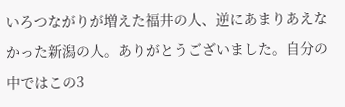いろつながりが増えた福井の人、逆にあまりあえなかった新潟の人。ありがとうございました。自分の中ではこの3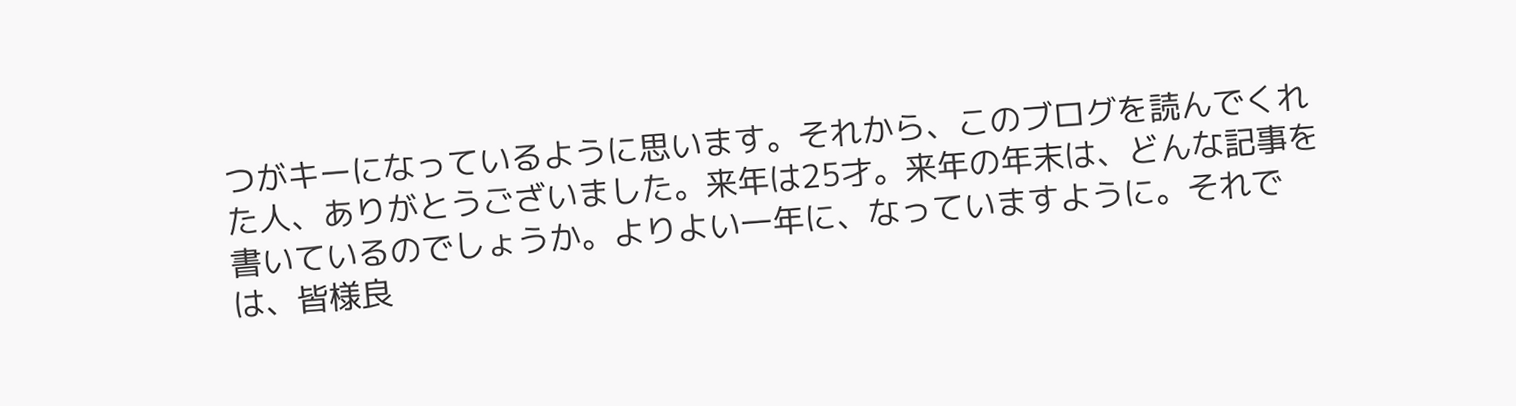つがキーになっているように思います。それから、このブログを読んでくれた人、ありがとうございました。来年は25才。来年の年末は、どんな記事を書いているのでしょうか。よりよい一年に、なっていますように。それでは、皆様良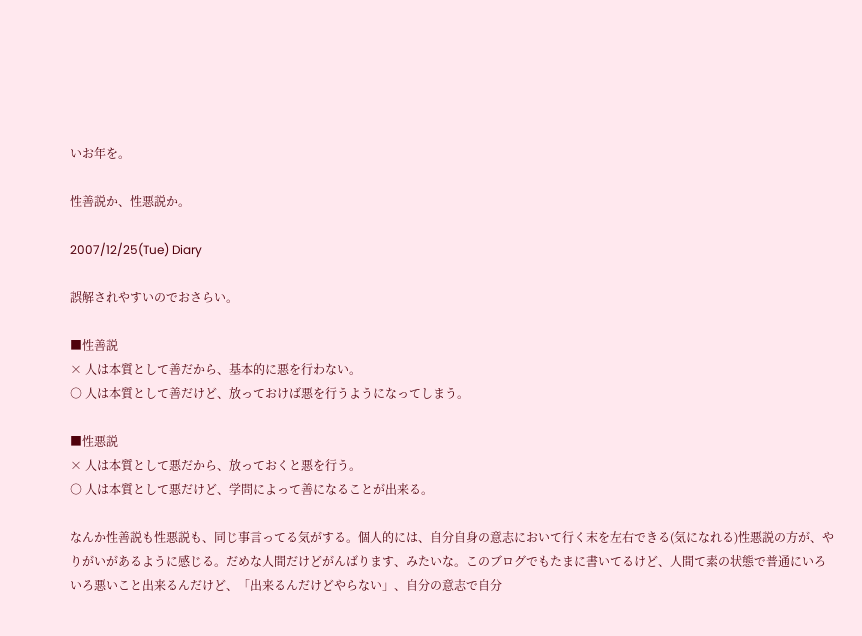いお年を。

性善説か、性悪説か。

2007/12/25(Tue) Diary

誤解されやすいのでおさらい。

■性善説
× 人は本質として善だから、基本的に悪を行わない。
○ 人は本質として善だけど、放っておけば悪を行うようになってしまう。

■性悪説
× 人は本質として悪だから、放っておくと悪を行う。
○ 人は本質として悪だけど、学問によって善になることが出来る。

なんか性善説も性悪説も、同じ事言ってる気がする。個人的には、自分自身の意志において行く末を左右できる(気になれる)性悪説の方が、やりがいがあるように感じる。だめな人間だけどがんばります、みたいな。このブログでもたまに書いてるけど、人間て素の状態で普通にいろいろ悪いこと出来るんだけど、「出来るんだけどやらない」、自分の意志で自分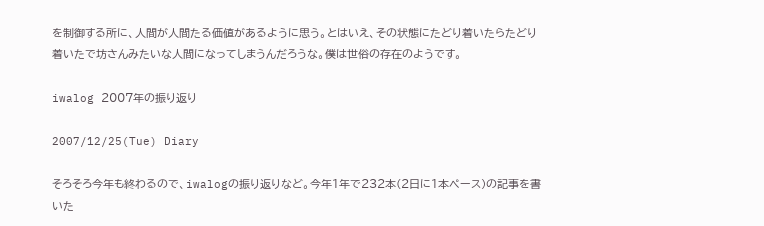を制御する所に、人間が人間たる価値があるように思う。とはいえ、その状態にたどり着いたらたどり着いたで坊さんみたいな人間になってしまうんだろうな。僕は世俗の存在のようです。

iwalog 2007年の振り返り

2007/12/25(Tue) Diary

そろそろ今年も終わるので、iwalogの振り返りなど。今年1年で232本(2日に1本ペース)の記事を書いた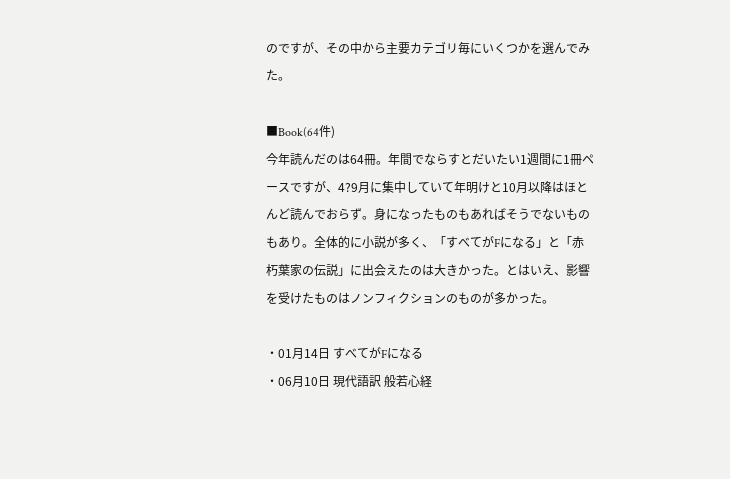のですが、その中から主要カテゴリ毎にいくつかを選んでみた。

■Book(64件)
今年読んだのは64冊。年間でならすとだいたい1週間に1冊ペースですが、4?9月に集中していて年明けと10月以降はほとんど読んでおらず。身になったものもあればそうでないものもあり。全体的に小説が多く、「すべてがFになる」と「赤朽葉家の伝説」に出会えたのは大きかった。とはいえ、影響を受けたものはノンフィクションのものが多かった。

・01月14日 すべてがFになる
・06月10日 現代語訳 般若心経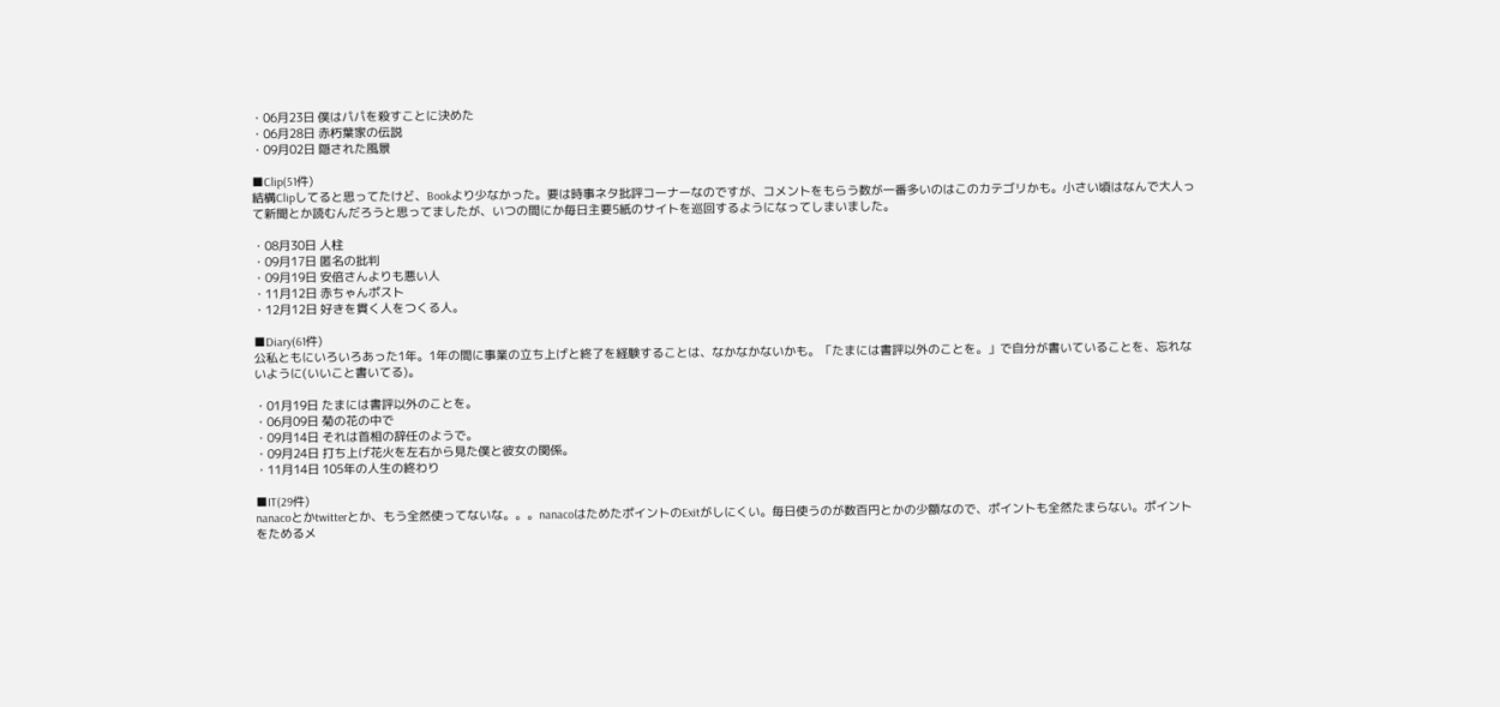・06月23日 僕はパパを殺すことに決めた
・06月28日 赤朽葉家の伝説
・09月02日 隠された風景

■Clip(51件)
結構Clipしてると思ってたけど、Bookより少なかった。要は時事ネタ批評コーナーなのですが、コメントをもらう数が一番多いのはこのカテゴリかも。小さい頃はなんで大人って新聞とか読むんだろうと思ってましたが、いつの間にか毎日主要5紙のサイトを巡回するようになってしまいました。

・08月30日 人柱
・09月17日 匿名の批判
・09月19日 安倍さんよりも悪い人
・11月12日 赤ちゃんポスト
・12月12日 好きを貫く人をつくる人。

■Diary(61件)
公私ともにいろいろあった1年。1年の間に事業の立ち上げと終了を経験することは、なかなかないかも。「たまには書評以外のことを。」で自分が書いていることを、忘れないように(いいこと書いてる)。

・01月19日 たまには書評以外のことを。
・06月09日 菊の花の中で
・09月14日 それは首相の辞任のようで。
・09月24日 打ち上げ花火を左右から見た僕と彼女の関係。
・11月14日 105年の人生の終わり

■IT(29件)
nanacoとかtwitterとか、もう全然使ってないな。。。nanacoはためたポイントのExitがしにくい。毎日使うのが数百円とかの少額なので、ポイントも全然たまらない。ポイントをためるメ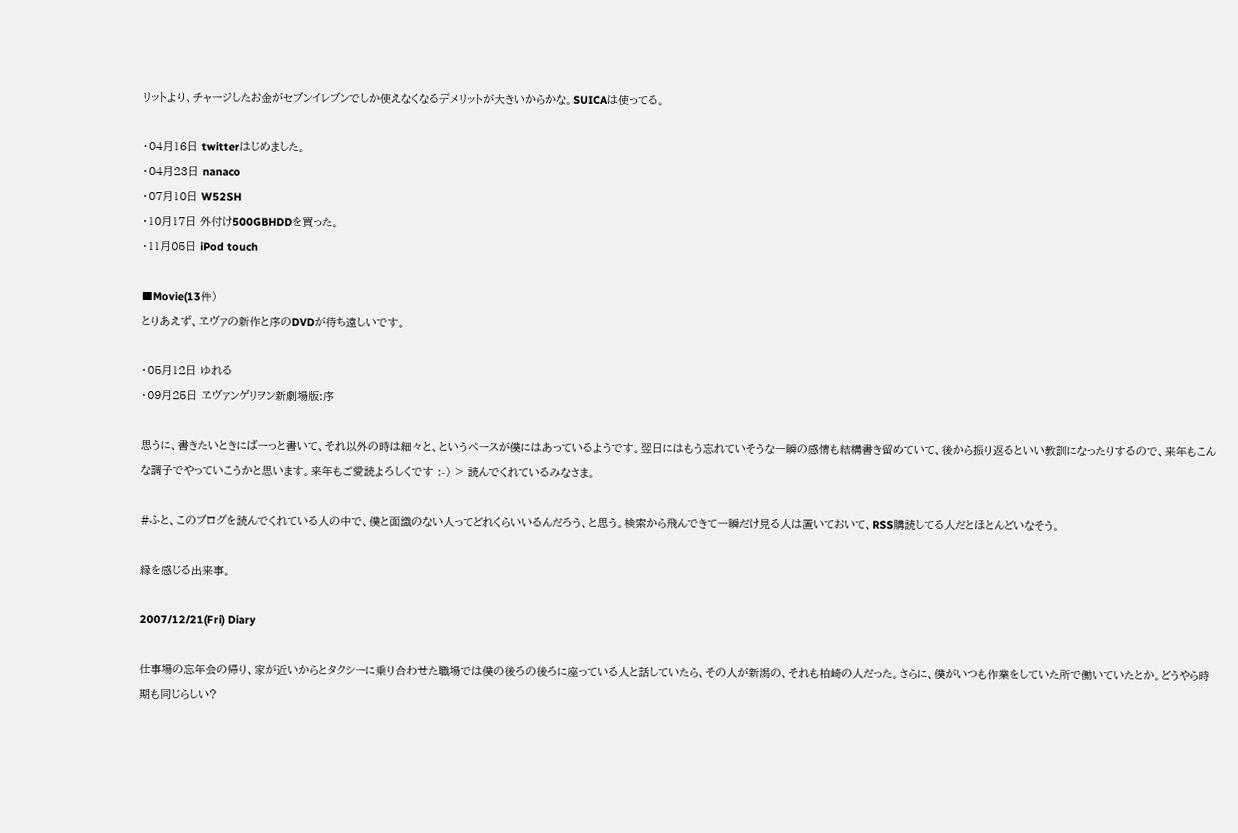リットより、チャージしたお金がセブンイレブンでしか使えなくなるデメリットが大きいからかな。SUICAは使ってる。

・04月16日 twitterはじめました。
・04月23日 nanaco
・07月10日 W52SH
・10月17日 外付け500GBHDDを買った。
・11月05日 iPod touch

■Movie(13件)
とりあえず、ヱヴァの新作と序のDVDが待ち遠しいです。

・05月12日 ゆれる
・09月25日 ヱヴァンゲリヲン新劇場版:序

思うに、書きたいときにばーっと書いて、それ以外の時は細々と、というペースが僕にはあっているようです。翌日にはもう忘れていそうな一瞬の感情も結構書き留めていて、後から振り返るといい教訓になったりするので、来年もこんな調子でやっていこうかと思います。来年もご愛読よろしくです :-) > 読んでくれているみなさま。

#ふと、このブログを読んでくれている人の中で、僕と面識のない人ってどれくらいいるんだろう、と思う。検索から飛んできて一瞬だけ見る人は置いておいて、RSS購読してる人だとほとんどいなそう。

縁を感じる出来事。

2007/12/21(Fri) Diary

仕事場の忘年会の帰り、家が近いからとタクシーに乗り合わせた職場では僕の後ろの後ろに座っている人と話していたら、その人が新潟の、それも柏崎の人だった。さらに、僕がいつも作業をしていた所で働いていたとか。どうやら時期も同じらしい?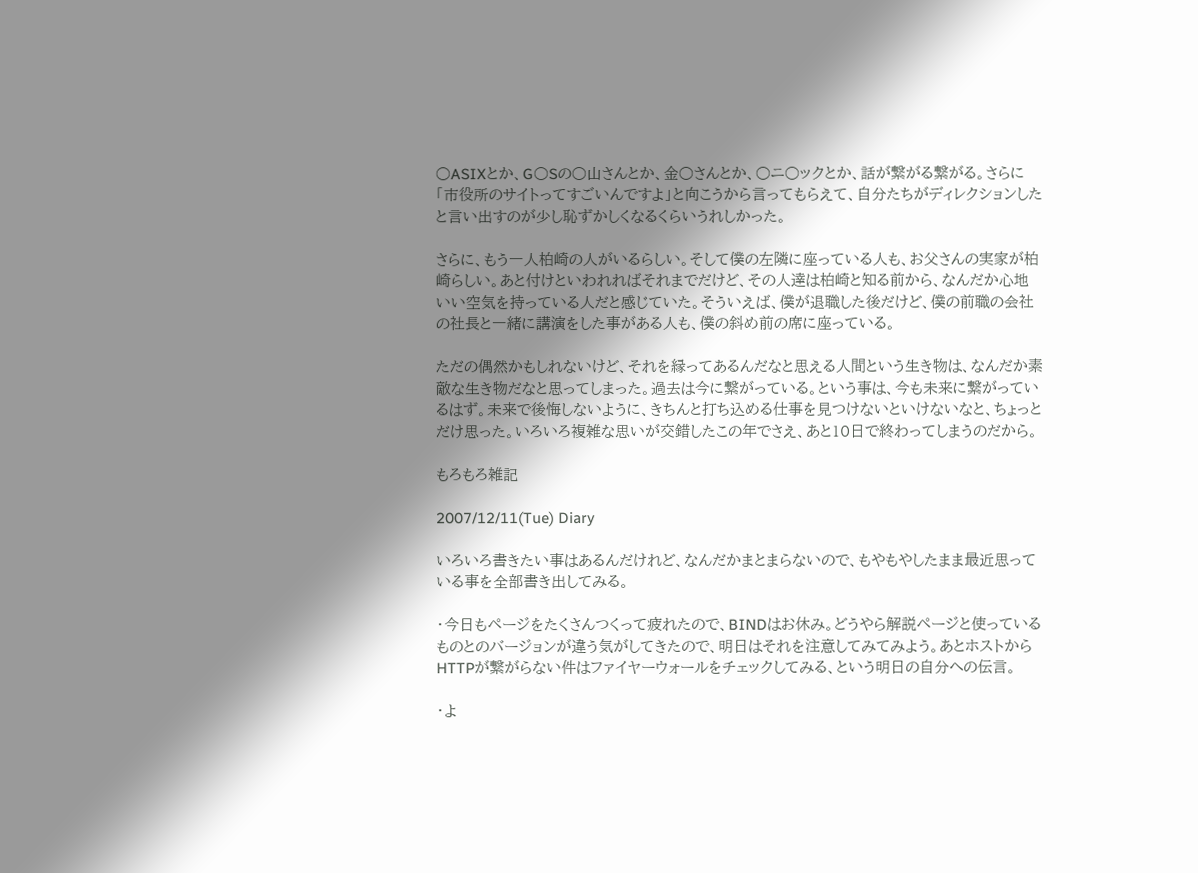○ASIXとか、G○Sの○山さんとか、金○さんとか、○ニ○ックとか、話が繋がる繋がる。さらに「市役所のサイトってすごいんですよ」と向こうから言ってもらえて、自分たちがディレクションしたと言い出すのが少し恥ずかしくなるくらいうれしかった。

さらに、もう一人柏崎の人がいるらしい。そして僕の左隣に座っている人も、お父さんの実家が柏崎らしい。あと付けといわれればそれまでだけど、その人達は柏崎と知る前から、なんだか心地いい空気を持っている人だと感じていた。そういえば、僕が退職した後だけど、僕の前職の会社の社長と一緒に講演をした事がある人も、僕の斜め前の席に座っている。

ただの偶然かもしれないけど、それを縁ってあるんだなと思える人間という生き物は、なんだか素敵な生き物だなと思ってしまった。過去は今に繋がっている。という事は、今も未来に繋がっているはず。未来で後悔しないように、きちんと打ち込める仕事を見つけないといけないなと、ちょっとだけ思った。いろいろ複雑な思いが交錯したこの年でさえ、あと10日で終わってしまうのだから。

もろもろ雑記

2007/12/11(Tue) Diary

いろいろ書きたい事はあるんだけれど、なんだかまとまらないので、もやもやしたまま最近思っている事を全部書き出してみる。

・今日もページをたくさんつくって疲れたので、BINDはお休み。どうやら解説ページと使っているものとのバージョンが違う気がしてきたので、明日はそれを注意してみてみよう。あとホストからHTTPが繋がらない件はファイヤーウォールをチェックしてみる、という明日の自分への伝言。

・よ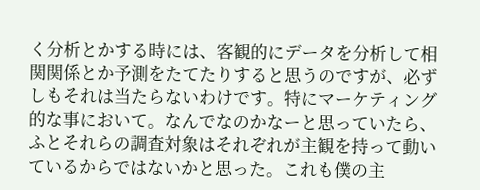く分析とかする時には、客観的にデータを分析して相関関係とか予測をたてたりすると思うのですが、必ずしもそれは当たらないわけです。特にマーケティング的な事において。なんでなのかなーと思っていたら、ふとそれらの調査対象はそれぞれが主観を持って動いているからではないかと思った。これも僕の主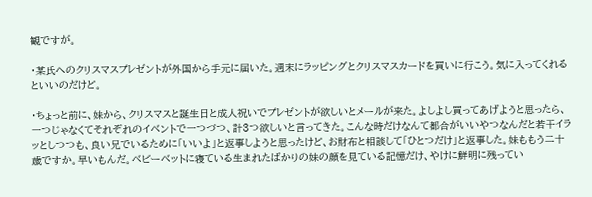観ですが。

・某氏へのクリスマスプレゼントが外国から手元に届いた。週末にラッピングとクリスマスカードを買いに行こう。気に入ってくれるといいのだけど。

・ちょっと前に、妹から、クリスマスと誕生日と成人祝いでプレゼントが欲しいとメールが来た。よしよし買ってあげようと思ったら、一つじゃなくてそれぞれのイベントで一つづつ、計3つ欲しいと言ってきた。こんな時だけなんて都合がいいやつなんだと若干イラッとしつつも、良い兄でいるために「いいよ」と返事しようと思ったけど、お財布と相談して「ひとつだけ」と返事した。妹ももう二十歳ですか。早いもんだ。ベビーベットに寝ている生まれたばかりの妹の顔を見ている記憶だけ、やけに鮮明に残ってい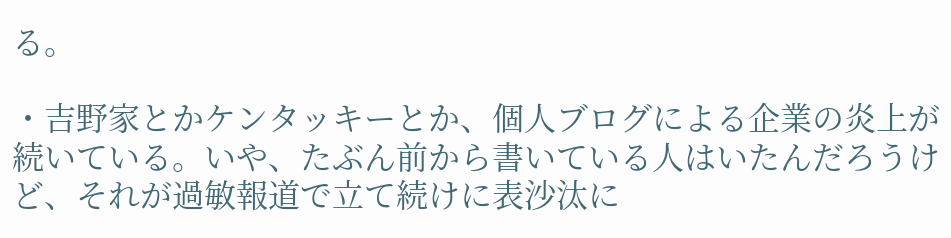る。

・吉野家とかケンタッキーとか、個人ブログによる企業の炎上が続いている。いや、たぶん前から書いている人はいたんだろうけど、それが過敏報道で立て続けに表沙汰に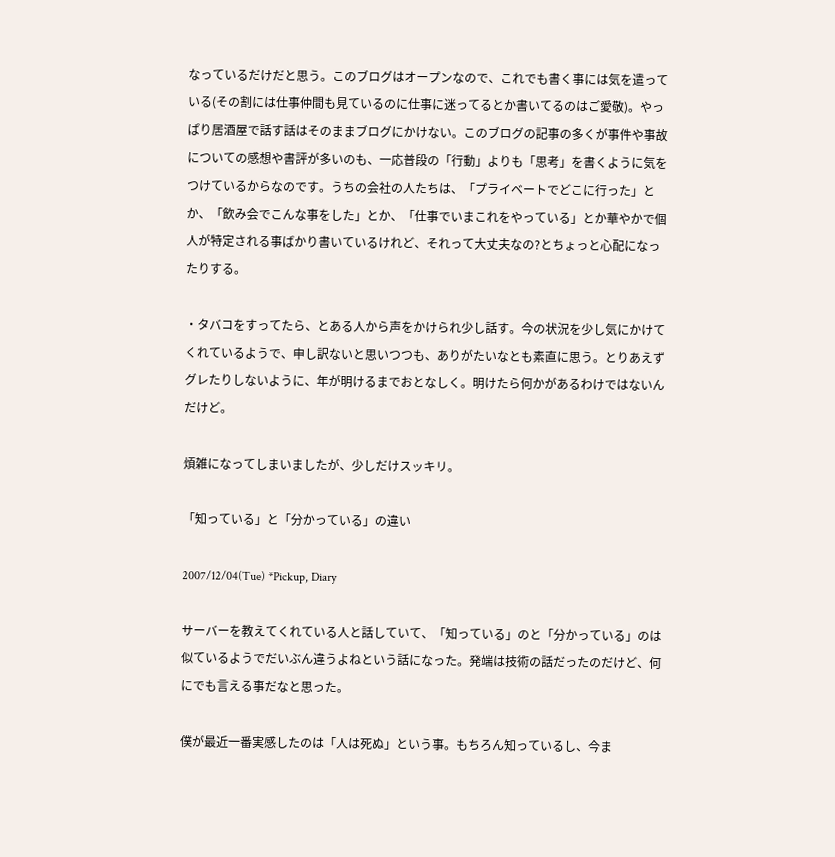なっているだけだと思う。このブログはオープンなので、これでも書く事には気を遣っている(その割には仕事仲間も見ているのに仕事に迷ってるとか書いてるのはご愛敬)。やっぱり居酒屋で話す話はそのままブログにかけない。このブログの記事の多くが事件や事故についての感想や書評が多いのも、一応普段の「行動」よりも「思考」を書くように気をつけているからなのです。うちの会社の人たちは、「プライベートでどこに行った」とか、「飲み会でこんな事をした」とか、「仕事でいまこれをやっている」とか華やかで個人が特定される事ばかり書いているけれど、それって大丈夫なの?とちょっと心配になったりする。

・タバコをすってたら、とある人から声をかけられ少し話す。今の状況を少し気にかけてくれているようで、申し訳ないと思いつつも、ありがたいなとも素直に思う。とりあえずグレたりしないように、年が明けるまでおとなしく。明けたら何かがあるわけではないんだけど。

煩雑になってしまいましたが、少しだけスッキリ。

「知っている」と「分かっている」の違い

2007/12/04(Tue) *Pickup, Diary

サーバーを教えてくれている人と話していて、「知っている」のと「分かっている」のは似ているようでだいぶん違うよねという話になった。発端は技術の話だったのだけど、何にでも言える事だなと思った。

僕が最近一番実感したのは「人は死ぬ」という事。もちろん知っているし、今ま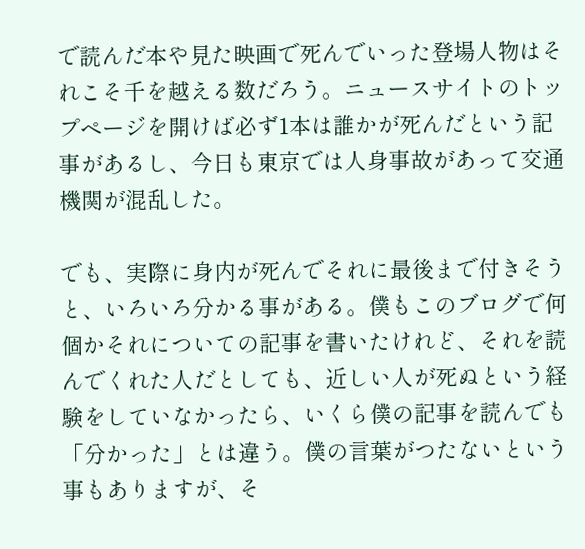で読んだ本や見た映画で死んでいった登場人物はそれこそ千を越える数だろう。ニュースサイトのトップページを開けば必ず1本は誰かが死んだという記事があるし、今日も東京では人身事故があって交通機関が混乱した。

でも、実際に身内が死んでそれに最後まで付きそうと、いろいろ分かる事がある。僕もこのブログで何個かそれについての記事を書いたけれど、それを読んでくれた人だとしても、近しい人が死ぬという経験をしていなかったら、いくら僕の記事を読んでも「分かった」とは違う。僕の言葉がつたないという事もありますが、そ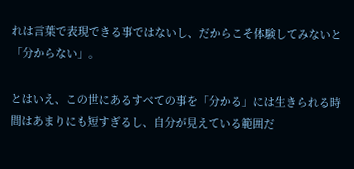れは言葉で表現できる事ではないし、だからこそ体験してみないと「分からない」。

とはいえ、この世にあるすべての事を「分かる」には生きられる時間はあまりにも短すぎるし、自分が見えている範囲だ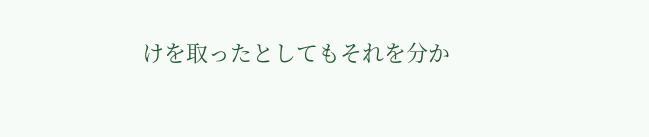けを取ったとしてもそれを分か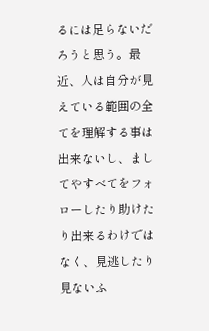るには足らないだろうと思う。最近、人は自分が見えている範囲の全てを理解する事は出来ないし、ましてやすべてをフォローしたり助けたり出来るわけではなく、見逃したり見ないふ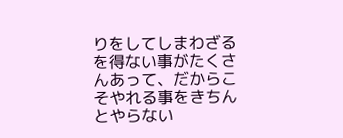りをしてしまわざるを得ない事がたくさんあって、だからこそやれる事をきちんとやらない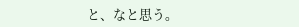と、なと思う。